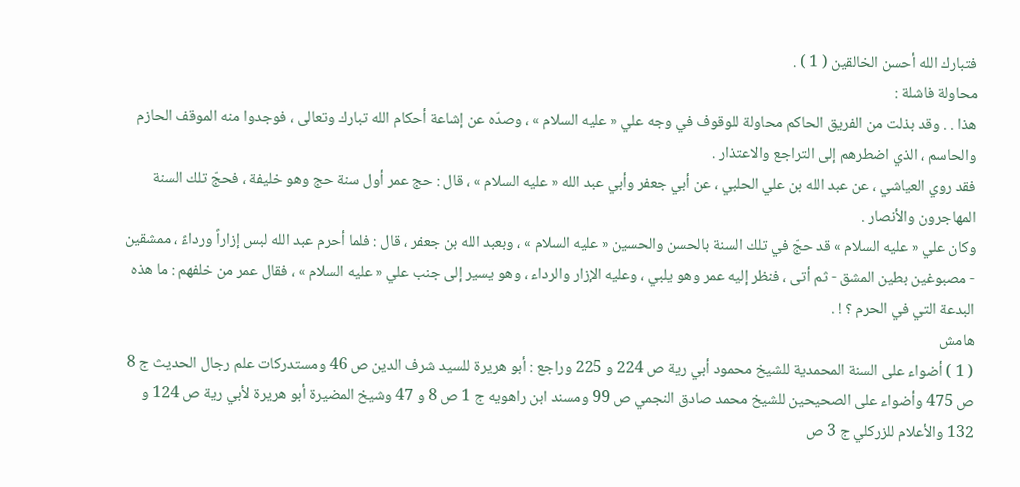فتبارك الله أحسن الخالقين ( 1 ) .
محاولة فاشلة :
هذا . . وقد بذلت من الفريق الحاكم محاولة للوقوف في وجه علي « عليه السلام » ، وصدّه عن إشاعة أحكام الله تبارك وتعالى ، فوجدوا منه الموقف الحازم والحاسم ، الذي اضطرهم إلى التراجع والاعتذار .
فقد روي العياشي ، عن عبد الله بن علي الحلبي ، عن أبي جعفر وأبي عبد الله « عليه السلام » ، قال : حج عمر أول سنة حج وهو خليفة ، فحجّ تلك السنة المهاجرون والأنصار .
وكان علي « عليه السلام » قد حجّ في تلك السنة بالحسن والحسين « عليه السلام » ، وبعبد الله بن جعفر ، قال : فلما أحرم عبد الله لبس إزاراً ورداءً ، ممشقين - مصبوغين بطين المشق - ثم أتى ، فنظر إليه عمر وهو يلبي ، وعليه الإزار والرداء ، وهو يسير إلى جنب علي « عليه السلام » ، فقال عمر من خلفهم : ما هذه البدعة التي في الحرم ؟ ! .
هامش
( 1 ) أضواء على السنة المحمدية للشيخ محمود أبي رية ص 224 و 225 وراجع : أبو هريرة للسيد شرف الدين ص 46 ومستدركات علم رجال الحديث ج 8 ص 475 وأضواء على الصحيحين للشيخ محمد صادق النجمي ص 99 ومسند ابن راهويه ج 1 ص 8 و 47 وشيخ المضيرة أبو هريرة لأبي رية ص 124 و 132 والأعلام للزركلي ج 3 ص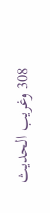308 وغريب الحديث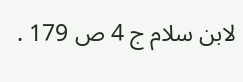لابن سلام ج 4 ص 179 .